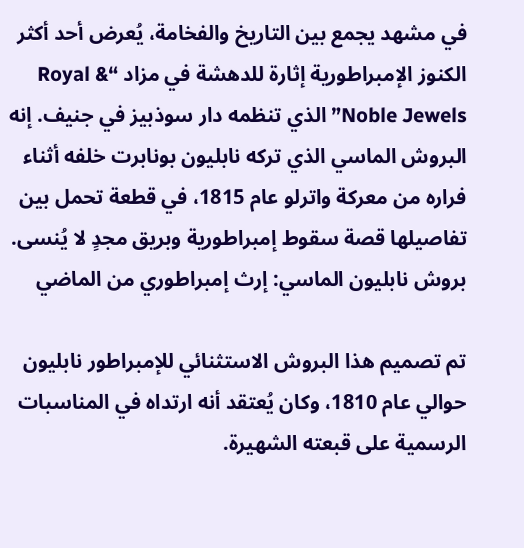في مشهد يجمع بين التاريخ والفخامة، يُعرض أحد أكثر الكنوز الإمبراطورية إثارة للدهشة في مزاد “Royal & Noble Jewels” الذي تنظمه دار سوذبيز في جنيف. إنه البروش الماسي الذي تركه نابليون بونابرت خلفه أثناء فراره من معركة واترلو عام 1815، في قطعة تحمل بين تفاصيلها قصة سقوط إمبراطورية وبريق مجدٍ لا يُنسى.
بروش نابليون الماسي: إرث إمبراطوري من الماضي

تم تصميم هذا البروش الاستثنائي للإمبراطور نابليون حوالي عام 1810، وكان يُعتقد أنه ارتداه في المناسبات الرسمية على قبعته الشهيرة.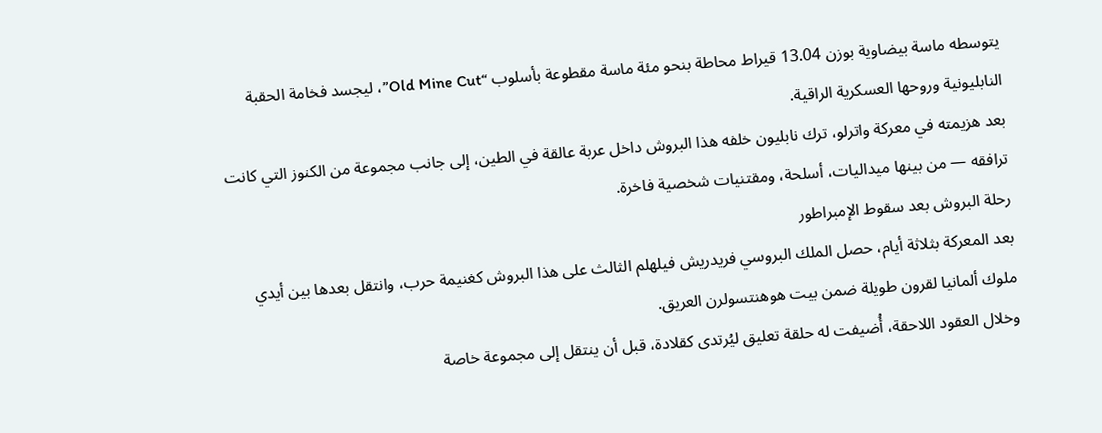يتوسطه ماسة بيضاوية بوزن 13.04 قيراط محاطة بنحو مئة ماسة مقطوعة بأسلوب “Old Mine Cut”، ليجسد فخامة الحقبة النابليونية وروحها العسكرية الراقية.
بعد هزيمته في معركة واترلو، ترك نابليون خلفه هذا البروش داخل عربة عالقة في الطين، إلى جانب مجموعة من الكنوز التي كانت ترافقه — من بينها ميداليات، أسلحة، ومقتنيات شخصية فاخرة.
رحلة البروش بعد سقوط الإمبراطور
بعد المعركة بثلاثة أيام، حصل الملك البروسي فريدريش فيلهلم الثالث على هذا البروش كغنيمة حرب، وانتقل بعدها بين أيدي ملوك ألمانيا لقرون طويلة ضمن بيت هوهنتسولرن العريق.
وخلال العقود اللاحقة، أُضيفت له حلقة تعليق ليُرتدى كقلادة، قبل أن ينتقل إلى مجموعة خاصة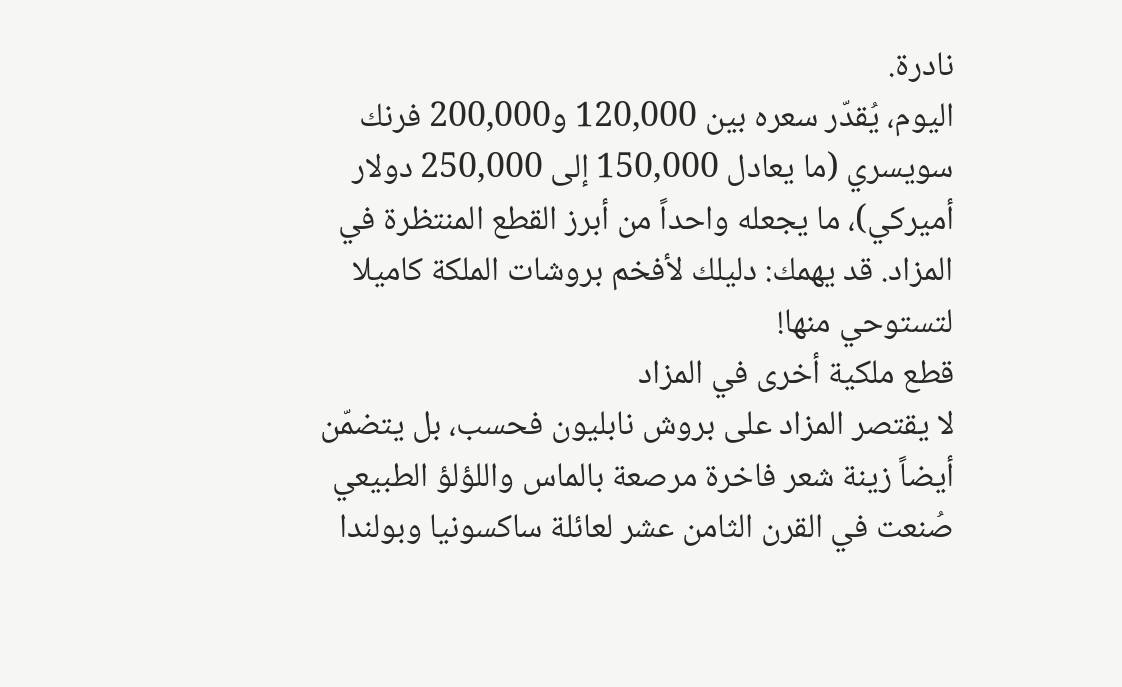نادرة.
اليوم، يُقدّر سعره بين 120,000 و200,000 فرنك سويسري (ما يعادل 150,000 إلى 250,000 دولار أميركي)، ما يجعله واحداً من أبرز القطع المنتظرة في المزاد. قد يهمك: دليلك لأفخم بروشات الملكة كاميلا لتستوحي منها!
قطع ملكية أخرى في المزاد
لا يقتصر المزاد على بروش نابليون فحسب، بل يتضمّن أيضاً زينة شعر فاخرة مرصعة بالماس واللؤلؤ الطبيعي صُنعت في القرن الثامن عشر لعائلة ساكسونيا وبولندا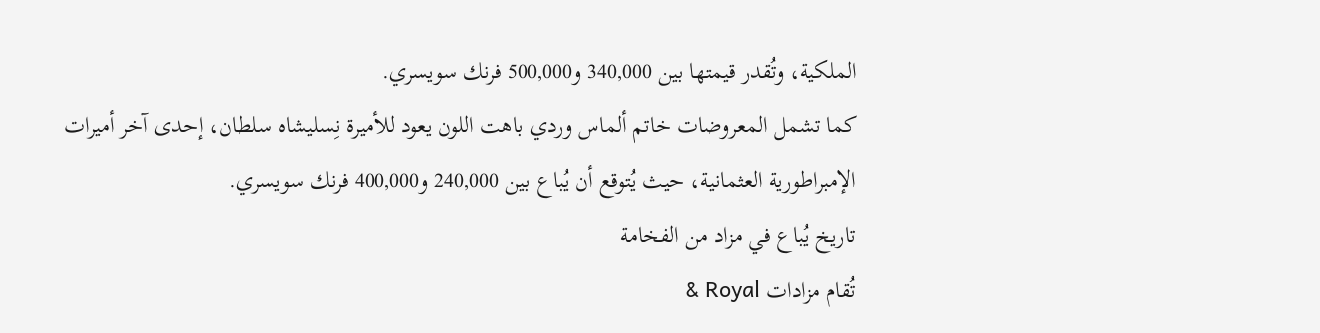الملكية، وتُقدر قيمتها بين 340,000 و500,000 فرنك سويسري.
كما تشمل المعروضات خاتم ألماس وردي باهت اللون يعود للأميرة نِسليشاه سلطان، إحدى آخر أميرات الإمبراطورية العثمانية، حيث يُتوقع أن يُباع بين 240,000 و400,000 فرنك سويسري.
تاريخ يُباع في مزاد من الفخامة
تُقام مزادات Royal &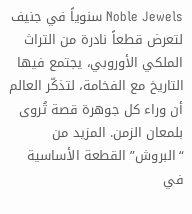Noble Jewels سنوياً في جنيف لتعرض قطعاً نادرة من التراث الملكي الأوروبي، يجتمع فيها التاريخ مع الفخامة، لتذكّر العالم أن وراء كل جوهرة قصة تُروى بلمعان الزمن. المزيد من “البروش” القطعة الأساسية في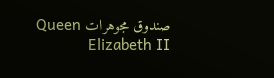صندوق مجوهرات Queen Elizabeth II